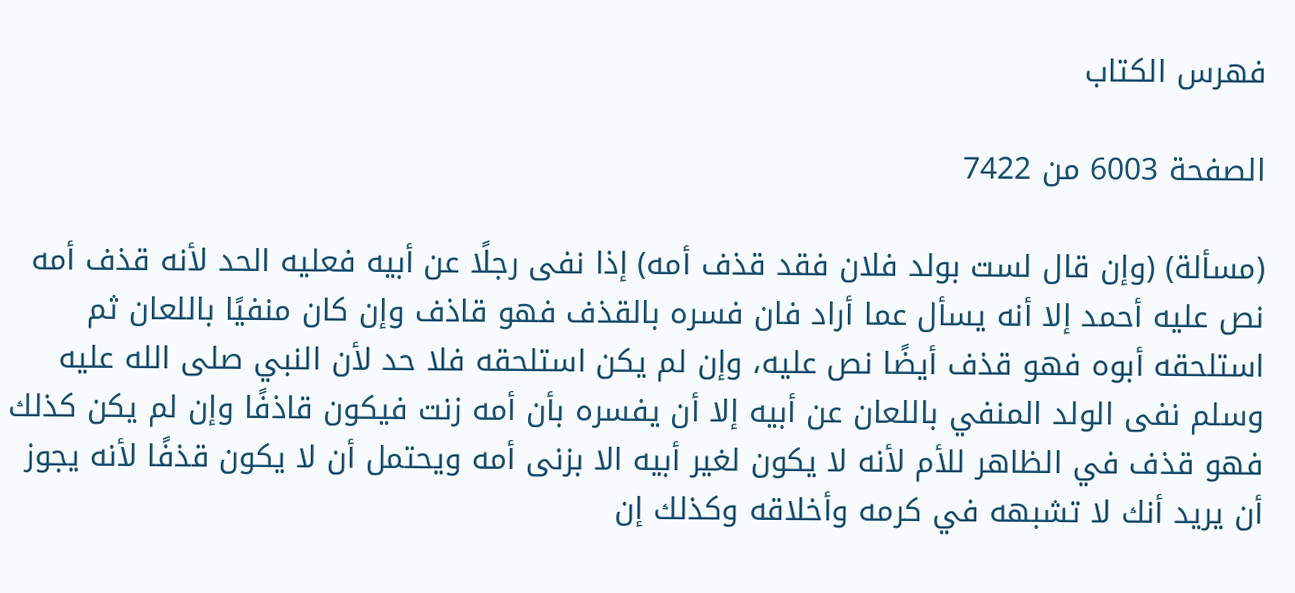فهرس الكتاب

الصفحة 6003 من 7422

(مسألة) (وإن قال لست بولد فلان فقد قذف أمه) إذا نفى رجلًا عن أبيه فعليه الحد لأنه قذف أمه نص عليه أحمد إلا أنه يسأل عما أراد فان فسره بالقذف فهو قاذف وإن كان منفيًا باللعان ثم استلحقه أبوه فهو قذف أيضًا نص عليه، وإن لم يكن استلحقه فلا حد لأن النبي صلى الله عليه وسلم نفى الولد المنفي باللعان عن أبيه إلا أن يفسره بأن أمه زنت فيكون قاذفًا وإن لم يكن كذلك فهو قذف في الظاهر للأم لأنه لا يكون لغير أبيه الا بزنى أمه ويحتمل أن لا يكون قذفًا لأنه يجوز أن يريد أنك لا تشبهه في كرمه وأخلاقه وكذلك إن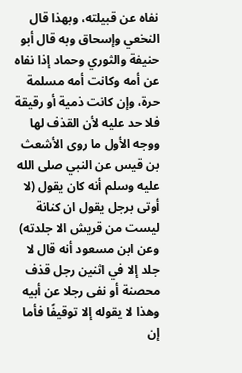نفاه عن قبيلته، وبهذا قال النخعي وإسحاق وبه قال أبو حنيفة والثوري وحماد إذا نفاه عن أمه وكانت أمه مسلمة حرة، وإن كانت ذمية أو رقيقة فلا حد عليه لأن القذف لها ووجه الأول ما روى الأشعث بن قيس عن النبي صلى الله عليه وسلم أنه كان يقول (لا أوتى برجل يقول ان كنانة ليست من قريش الا جلدته) وعن ابن مسعود أنه قال لا جلد إلا في اثنين رجل قذف محصنة أو نفى رجلا عن أبيه وهذا لا يقوله إلا توقيفًا فأما إن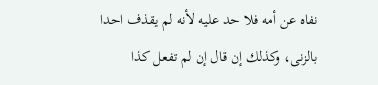نفاه عن أمه فلا حد عليه لأنه لم يقذف احدا بالزنى، وكذلك إن قال إن لم تفعل كذا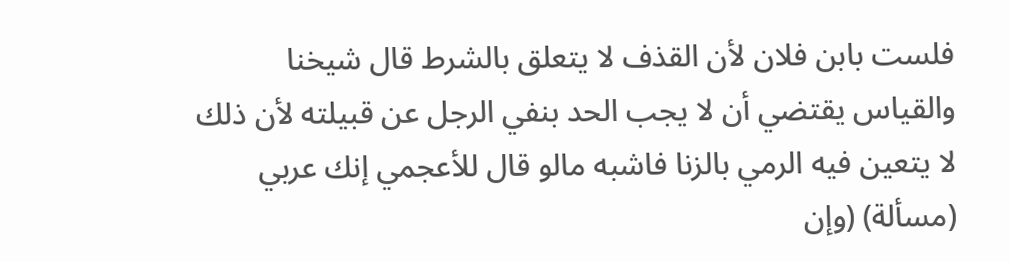فلست بابن فلان لأن القذف لا يتعلق بالشرط قال شيخنا والقياس يقتضي أن لا يجب الحد بنفي الرجل عن قبيلته لأن ذلك لا يتعين فيه الرمي بالزنا فاشبه مالو قال للأعجمي إنك عربي (مسألة) (وإن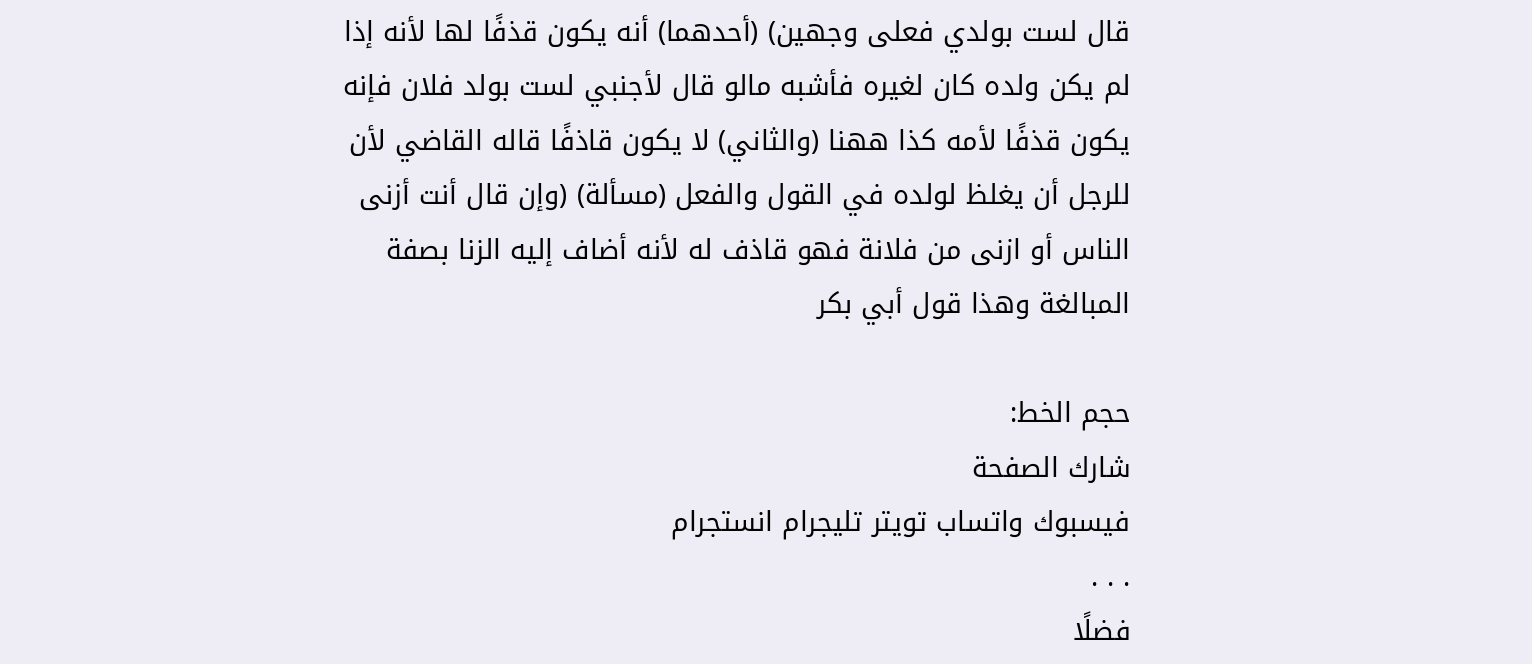قال لست بولدي فعلى وجهين) (أحدهما) أنه يكون قذفًا لها لأنه إذا لم يكن ولده كان لغيره فأشبه مالو قال لأجنبي لست بولد فلان فإنه يكون قذفًا لأمه كذا ههنا (والثاني) لا يكون قاذفًا قاله القاضي لأن للرجل أن يغلظ لولده في القول والفعل (مسألة) (وإن قال أنت أزنى الناس أو ازنى من فلانة فهو قاذف له لأنه أضاف إليه الزنا بصفة المبالغة وهذا قول أبي بكر

حجم الخط:
شارك الصفحة
فيسبوك واتساب تويتر تليجرام انستجرام
. . .
فضلًا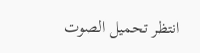انتظر تحميل الصوت